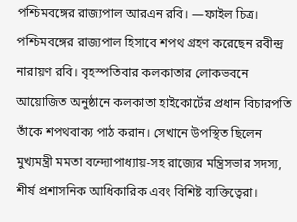পশ্চিমবঙ্গের রাজ্যপাল আরএন রবি। —ফাইল চিত্র।
পশ্চিমবঙ্গের রাজ্যপাল হিসাবে শপথ গ্রহণ করেছেন রবীন্দ্র নারায়ণ রবি। বৃহস্পতিবার কলকাতার লোকভবনে আয়োজিত অনুষ্ঠানে কলকাতা হাইকোর্টের প্রধান বিচারপতি তাঁকে শপথবাক্য পাঠ করান। সেখানে উপস্থিত ছিলেন মুখ্যমন্ত্রী মমতা বন্দ্যোপাধ্যায়-সহ রাজ্যের মন্ত্রিসভার সদস্য, শীর্ষ প্রশাসনিক আধিকারিক এবং বিশিষ্ট ব্যক্তিত্বেরা।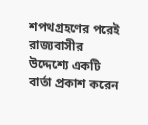শপথগ্রহণের পরেই রাজ্যবাসীর উদ্দেশ্যে একটি বার্তা প্রকাশ করেন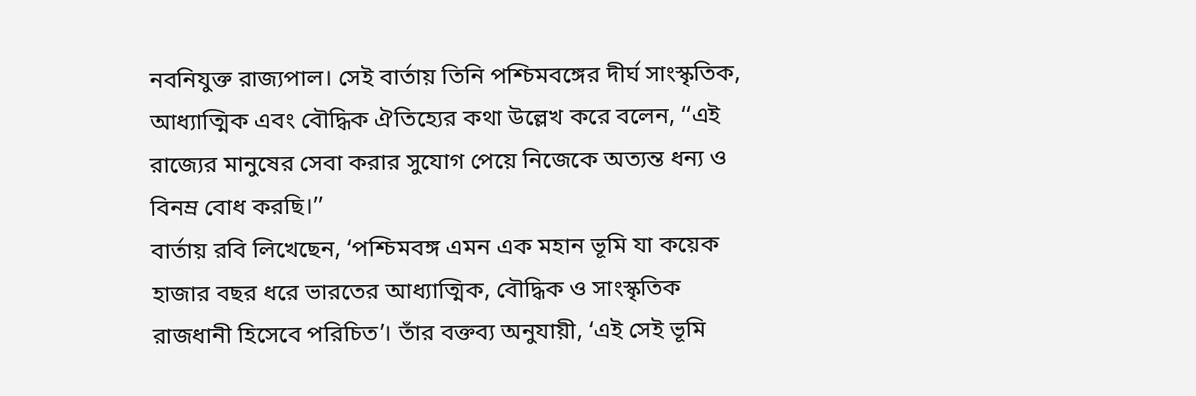নবনিযুক্ত রাজ্যপাল। সেই বার্তায় তিনি পশ্চিমবঙ্গের দীর্ঘ সাংস্কৃতিক, আধ্যাত্মিক এবং বৌদ্ধিক ঐতিহ্যের কথা উল্লেখ করে বলেন, ‘‘এই রাজ্যের মানুষের সেবা করার সুযোগ পেয়ে নিজেকে অত্যন্ত ধন্য ও বিনম্র বোধ করছি।’’
বার্তায় রবি লিখেছেন, ‘পশ্চিমবঙ্গ এমন এক মহান ভূমি যা কয়েক হাজার বছর ধরে ভারতের আধ্যাত্মিক, বৌদ্ধিক ও সাংস্কৃতিক রাজধানী হিসেবে পরিচিত’। তাঁর বক্তব্য অনুযায়ী, ‘এই সেই ভূমি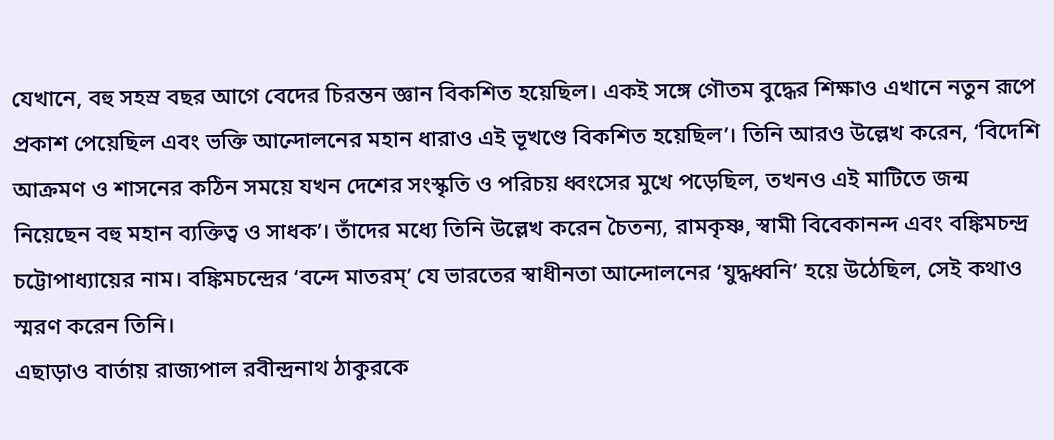যেখানে, বহু সহস্র বছর আগে বেদের চিরন্তন জ্ঞান বিকশিত হয়েছিল। একই সঙ্গে গৌতম বুদ্ধের শিক্ষাও এখানে নতুন রূপে প্রকাশ পেয়েছিল এবং ভক্তি আন্দোলনের মহান ধারাও এই ভূখণ্ডে বিকশিত হয়েছিল’। তিনি আরও উল্লেখ করেন, ‘বিদেশি আক্রমণ ও শাসনের কঠিন সময়ে যখন দেশের সংস্কৃতি ও পরিচয় ধ্বংসের মুখে পড়েছিল, তখনও এই মাটিতে জন্ম নিয়েছেন বহু মহান ব্যক্তিত্ব ও সাধক’। তাঁদের মধ্যে তিনি উল্লেখ করেন চৈতন্য, রামকৃষ্ণ, স্বামী বিবেকানন্দ এবং বঙ্কিমচন্দ্র চট্টোপাধ্যায়ের নাম। বঙ্কিমচন্দ্রের ‘বন্দে মাতরম্’ যে ভারতের স্বাধীনতা আন্দোলনের ‘যুদ্ধধ্বনি’ হয়ে উঠেছিল, সেই কথাও স্মরণ করেন তিনি।
এছাড়াও বার্তায় রাজ্যপাল রবীন্দ্রনাথ ঠাকুরকে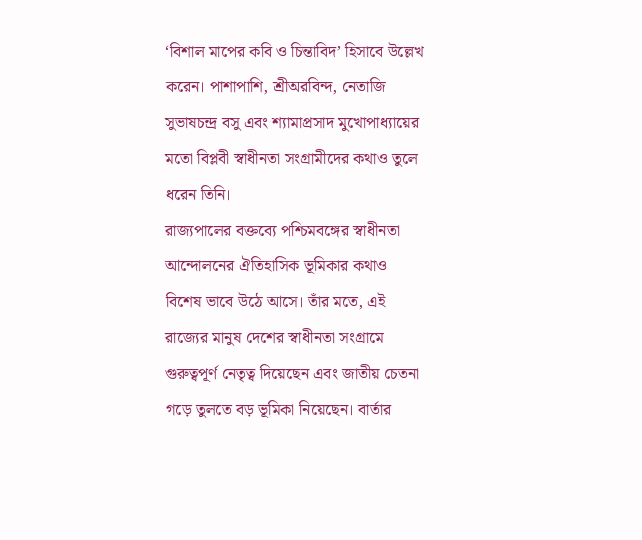‘বিশাল মাপের কবি ও চিন্তাবিদ’ হিসাবে উল্লেখ করেন। পাশাপাশি, শ্রীঅরবিন্দ, নেতাজি সুভাষচন্দ্র বসু এবং শ্যামাপ্রসাদ মুখোপাধ্যায়ের মতো বিপ্লবী স্বাধীনতা সংগ্রামীদের কথাও তুলে ধরেন তিনি।
রাজ্যপালের বক্তব্যে পশ্চিমবঙ্গের স্বাধীনতা আন্দোলনের ঐতিহাসিক ভূমিকার কথাও বিশেষ ভাবে উঠে আসে। তাঁর মতে, এই রাজ্যের মানুষ দেশের স্বাধীনতা সংগ্রামে গুরুত্বপূর্ণ নেতৃত্ব দিয়েছেন এবং জাতীয় চেতনা গড়ে তুলতে বড় ভূমিকা নিয়েছেন। বার্তার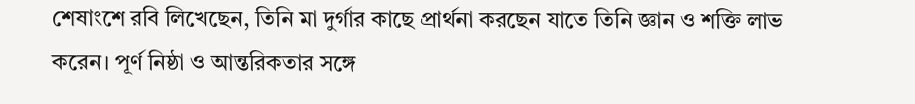শেষাংশে রবি লিখেছেন, তিনি মা দুর্গার কাছে প্রার্থনা করছেন যাতে তিনি জ্ঞান ও শক্তি লাভ করেন। পূর্ণ নিষ্ঠা ও আন্তরিকতার সঙ্গে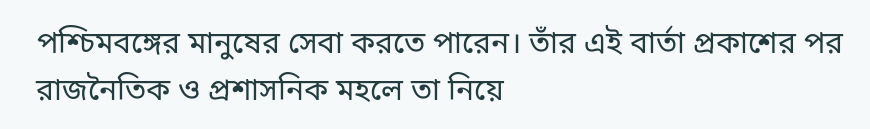পশ্চিমবঙ্গের মানুষের সেবা করতে পারেন। তাঁর এই বার্তা প্রকাশের পর রাজনৈতিক ও প্রশাসনিক মহলে তা নিয়ে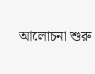আলোচনা শুরু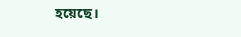হয়েছে।